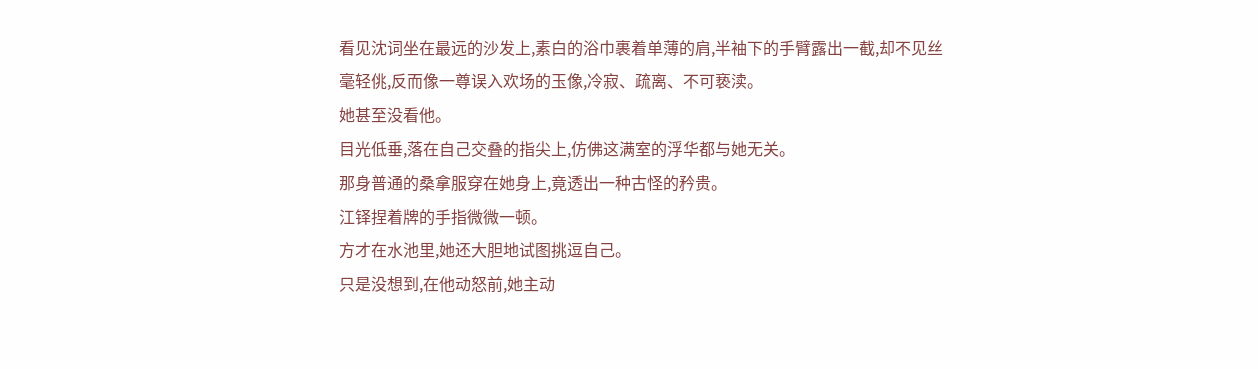看见沈词坐在最远的沙发上,素白的浴巾裹着单薄的肩,半袖下的手臂露出一截,却不见丝毫轻佻,反而像一尊误入欢场的玉像,冷寂、疏离、不可亵渎。
她甚至没看他。
目光低垂,落在自己交叠的指尖上,仿佛这满室的浮华都与她无关。
那身普通的桑拿服穿在她身上,竟透出一种古怪的矜贵。
江铎捏着牌的手指微微一顿。
方才在水池里,她还大胆地试图挑逗自己。
只是没想到,在他动怒前,她主动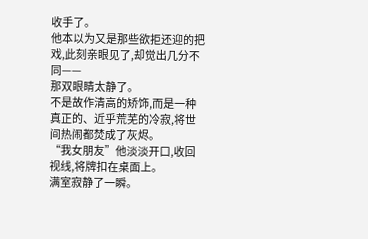收手了。
他本以为又是那些欲拒还迎的把戏,此刻亲眼见了,却觉出几分不同——
那双眼睛太静了。
不是故作清高的矫饰,而是一种真正的、近乎荒芜的冷寂,将世间热闹都焚成了灰烬。
“我女朋友”他淡淡开口,收回视线,将牌扣在桌面上。
满室寂静了一瞬。